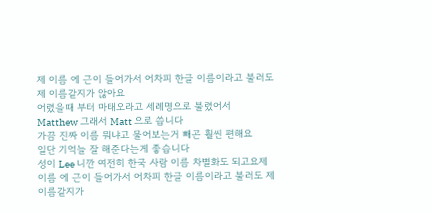제 이름 에 근이 들어가서 어차피 한글 이름이라고 불러도 제 이름같지가 않아요
어렸을때 부터 마태오라고 세례명으로 불렸어서
Matthew 그래서 Matt 으로 씁니다
가끔 진짜 이름 뭐냐고 물어보는거 빼곤 훨씬 편해요
일단 기억늘 잘 해준다는게 좋습니다
성이 Lee 니깐 여전히 한국 사람 이름 차별화도 되고요제 이름 에 근이 들어가서 어차피 한글 이름이라고 불러도 제 이름같지가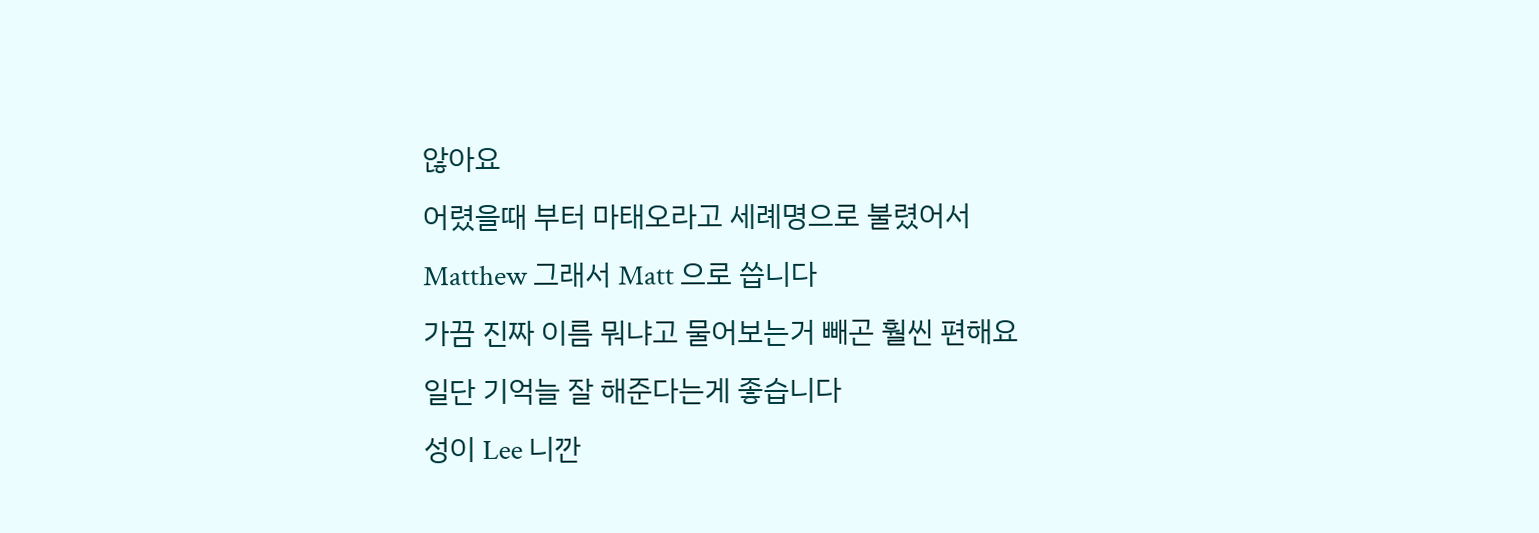않아요
어렸을때 부터 마태오라고 세례명으로 불렸어서
Matthew 그래서 Matt 으로 씁니다
가끔 진짜 이름 뭐냐고 물어보는거 빼곤 훨씬 편해요
일단 기억늘 잘 해준다는게 좋습니다
성이 Lee 니깐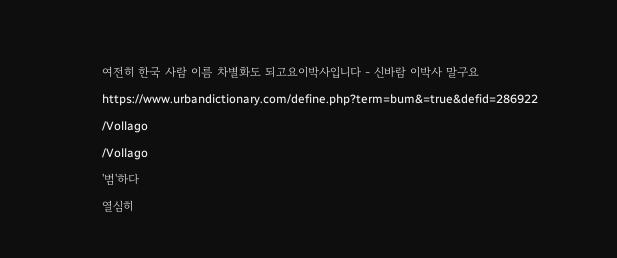여전히 한국 사람 이름 차별화도 되고요이박사입니다 - 신바람 이박사 말구요
https://www.urbandictionary.com/define.php?term=bum&=true&defid=286922
/Vollago
/Vollago
'범'하다
열심히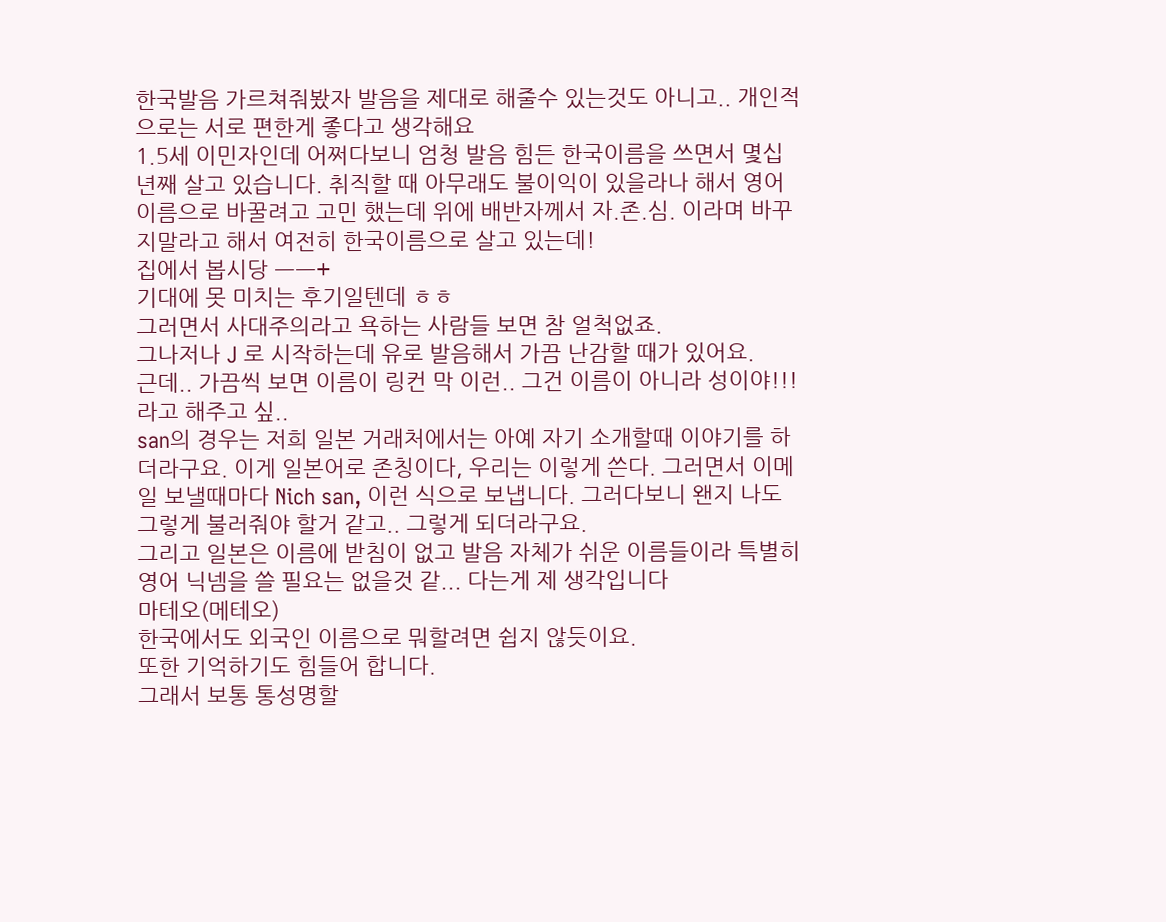한국발음 가르쳐줘봤자 발음을 제대로 해줄수 있는것도 아니고.. 개인적으로는 서로 편한게 좋다고 생각해요
1.5세 이민자인데 어쩌다보니 엄청 발음 힘든 한국이름을 쓰면서 몇십년째 살고 있습니다. 취직할 때 아무래도 불이익이 있을라나 해서 영어이름으로 바꿀려고 고민 했는데 위에 배반자께서 자.존.심. 이라며 바꾸지말라고 해서 여전히 한국이름으로 살고 있는데!
집에서 봅시당 ㅡㅡ+
기대에 못 미치는 후기일텐데 ㅎㅎ
그러면서 사대주의라고 욕하는 사람들 보면 참 얼척없죠.
그나저나 J 로 시작하는데 유로 발음해서 가끔 난감할 때가 있어요.
근데.. 가끔씩 보면 이름이 링컨 막 이런.. 그건 이름이 아니라 성이야!!! 라고 해주고 싶..
san의 경우는 저희 일본 거래처에서는 아예 자기 소개할때 이야기를 하더라구요. 이게 일본어로 존칭이다, 우리는 이렇게 쓴다. 그러면서 이메일 보낼때마다 Nich san, 이런 식으로 보냅니다. 그러다보니 왠지 나도 그렇게 불러줘야 할거 같고.. 그렇게 되더라구요.
그리고 일본은 이름에 받침이 없고 발음 자체가 쉬운 이름들이라 특별히 영어 닉넴을 쓸 필요는 없을것 같... 다는게 제 생각입니다
마테오(메테오)
한국에서도 외국인 이름으로 뭐할려면 쉽지 않듯이요.
또한 기억하기도 힘들어 합니다.
그래서 보통 통성명할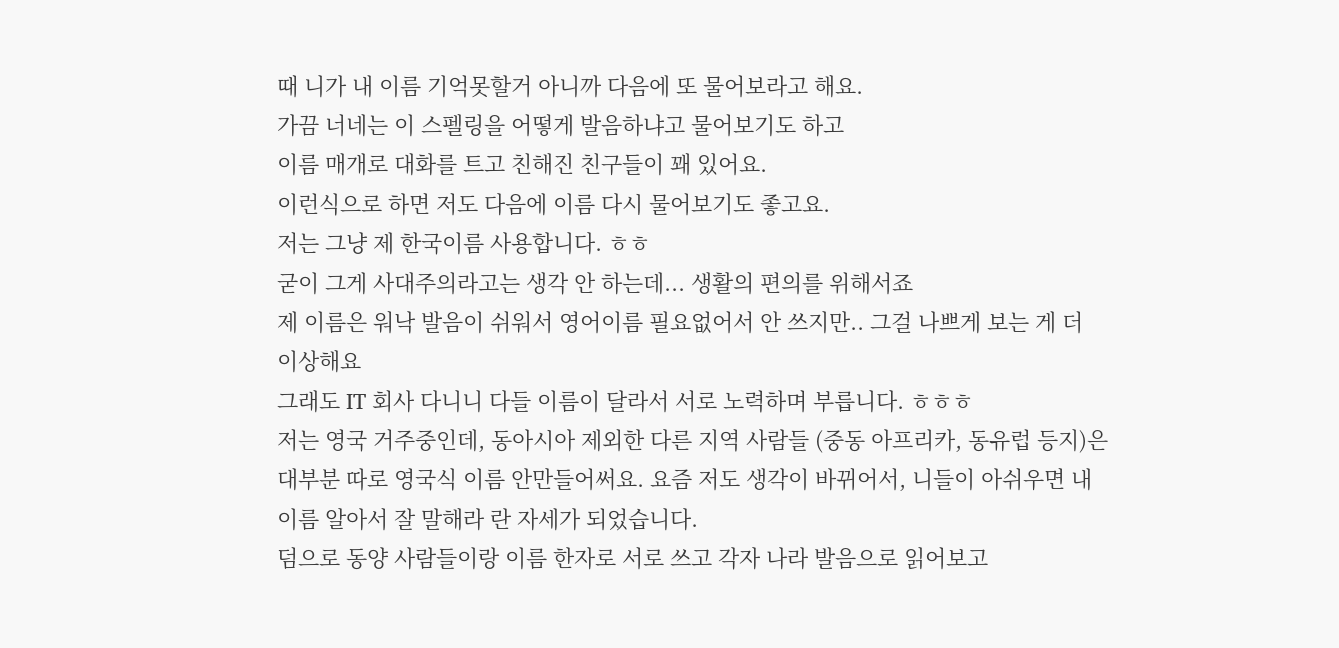때 니가 내 이름 기억못할거 아니까 다음에 또 물어보라고 해요.
가끔 너네는 이 스펠링을 어떻게 발음하냐고 물어보기도 하고
이름 매개로 대화를 트고 친해진 친구들이 꽤 있어요.
이런식으로 하면 저도 다음에 이름 다시 물어보기도 좋고요.
저는 그냥 제 한국이름 사용합니다. ㅎㅎ
굳이 그게 사대주의라고는 생각 안 하는데... 생활의 편의를 위해서죠
제 이름은 워낙 발음이 쉬워서 영어이름 필요없어서 안 쓰지만.. 그걸 나쁘게 보는 게 더 이상해요
그래도 IT 회사 다니니 다들 이름이 달라서 서로 노력하며 부릅니다. ㅎㅎㅎ
저는 영국 거주중인데, 동아시아 제외한 다른 지역 사람들 (중동 아프리카, 동유럽 등지)은 대부분 따로 영국식 이름 안만들어써요. 요즘 저도 생각이 바뀌어서, 니들이 아쉬우면 내 이름 알아서 잘 말해라 란 자세가 되었습니다.
덤으로 동양 사람들이랑 이름 한자로 서로 쓰고 각자 나라 발음으로 읽어보고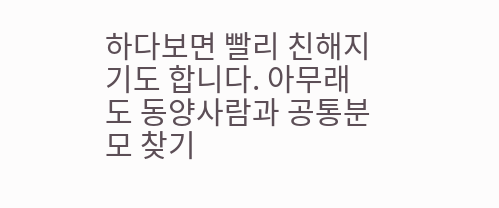하다보면 빨리 친해지기도 합니다. 아무래도 동양사람과 공통분모 찾기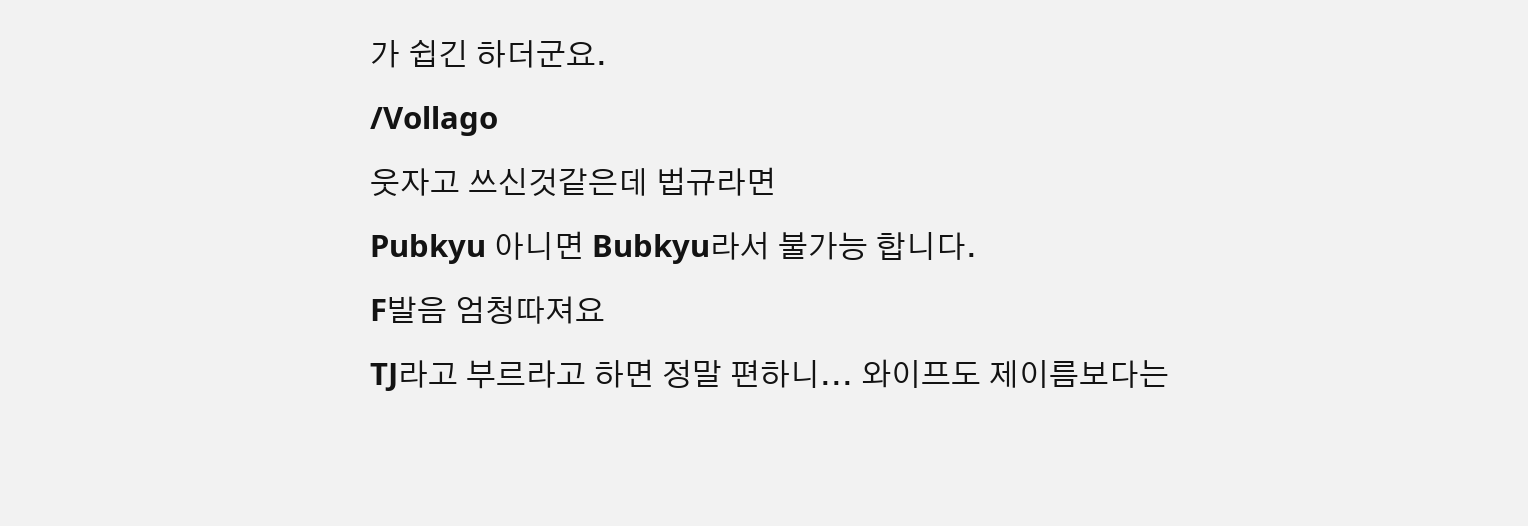가 쉽긴 하더군요.
/Vollago
웃자고 쓰신것같은데 법규라면
Pubkyu 아니면 Bubkyu라서 불가능 합니다.
F발음 엄청따져요
TJ라고 부르라고 하면 정말 편하니... 와이프도 제이름보다는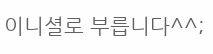이니셜로 부릅니다^^;